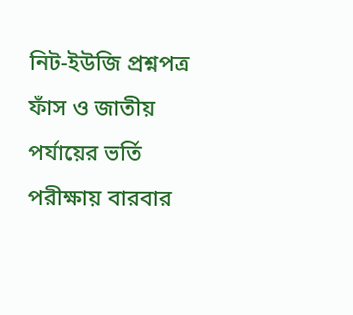নিট-ইউজি প্রশ্নপত্র ফাঁস ও জাতীয় পর্যায়ের ভর্তি পরীক্ষায় বারবার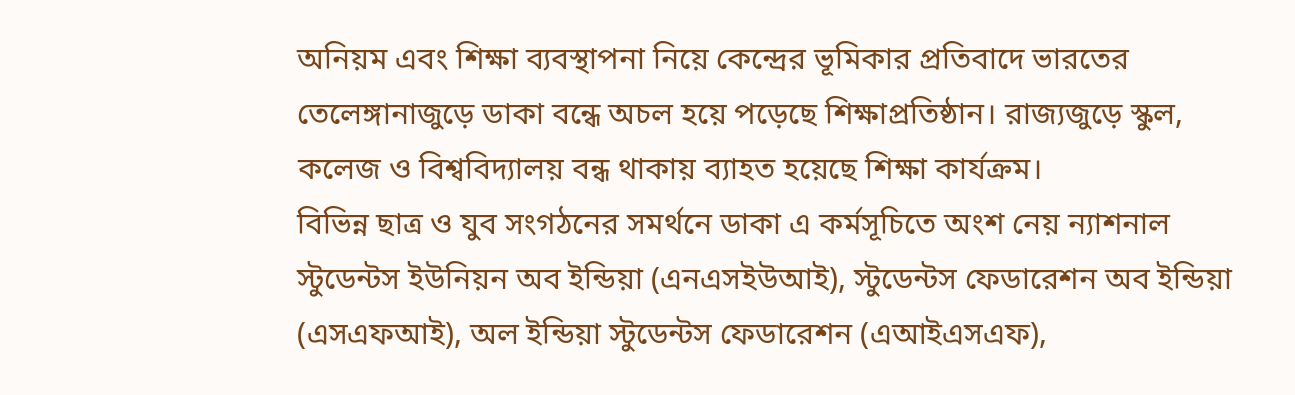অনিয়ম এবং শিক্ষা ব্যবস্থাপনা নিয়ে কেন্দ্রের ভূমিকার প্রতিবাদে ভারতের তেলেঙ্গানাজুড়ে ডাকা বন্ধে অচল হয়ে পড়েছে শিক্ষাপ্রতিষ্ঠান। রাজ্যজুড়ে স্কুল, কলেজ ও বিশ্ববিদ্যালয় বন্ধ থাকায় ব্যাহত হয়েছে শিক্ষা কার্যক্রম।
বিভিন্ন ছাত্র ও যুব সংগঠনের সমর্থনে ডাকা এ কর্মসূচিতে অংশ নেয় ন্যাশনাল স্টুডেন্টস ইউনিয়ন অব ইন্ডিয়া (এনএসইউআই), স্টুডেন্টস ফেডারেশন অব ইন্ডিয়া (এসএফআই), অল ইন্ডিয়া স্টুডেন্টস ফেডারেশন (এআইএসএফ),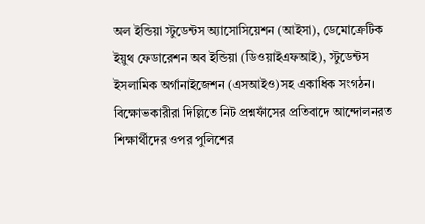অল ইন্ডিয়া স্টুডেন্টস অ্যাসোসিয়েশন (আইসা), ডেমোক্রেটিক ইয়ুথ ফেডারেশন অব ইন্ডিয়া (ডিওয়াইএফআই), স্টুডেন্টস ইসলামিক অর্গানাইজেশন (এসআইও)সহ একাধিক সংগঠন।
বিক্ষোভকারীরা দিল্লিতে নিট প্রশ্নফাঁসের প্রতিবাদে আন্দোলনরত শিক্ষার্থীদের ওপর পুলিশের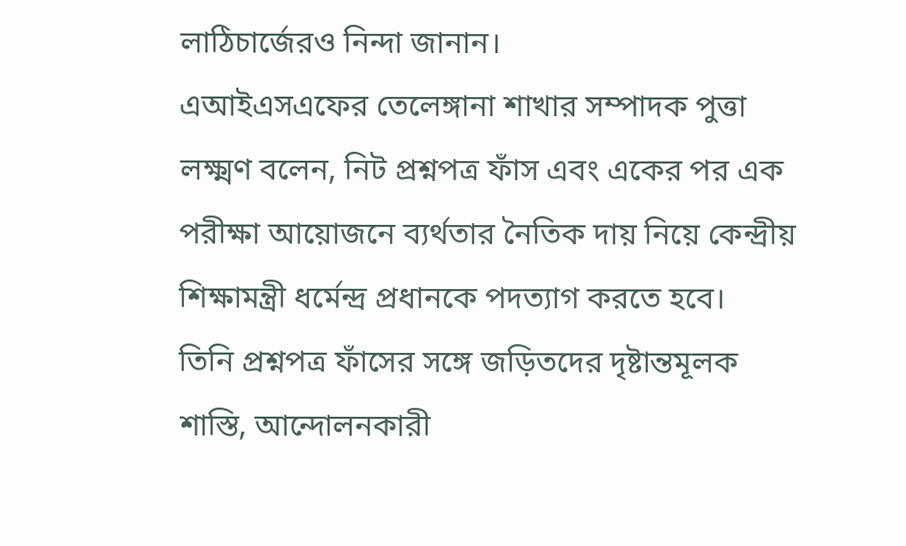লাঠিচার্জেরও নিন্দা জানান।
এআইএসএফের তেলেঙ্গানা শাখার সম্পাদক পুত্তা লক্ষ্মণ বলেন, নিট প্রশ্নপত্র ফাঁস এবং একের পর এক পরীক্ষা আয়োজনে ব্যর্থতার নৈতিক দায় নিয়ে কেন্দ্রীয় শিক্ষামন্ত্রী ধর্মেন্দ্র প্রধানকে পদত্যাগ করতে হবে।
তিনি প্রশ্নপত্র ফাঁসের সঙ্গে জড়িতদের দৃষ্টান্তমূলক শাস্তি, আন্দোলনকারী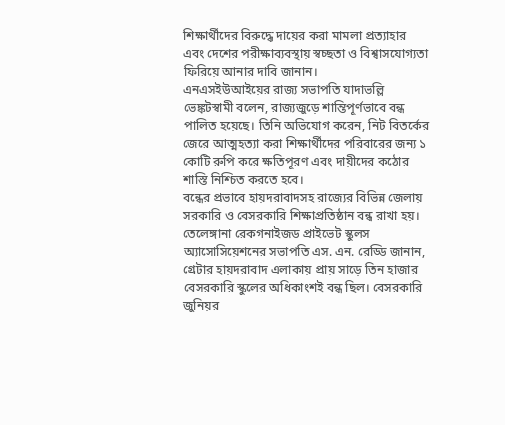শিক্ষার্থীদের বিরুদ্ধে দায়ের করা মামলা প্রত্যাহার এবং দেশের পরীক্ষাব্যবস্থায় স্বচ্ছতা ও বিশ্বাসযোগ্যতা ফিরিয়ে আনার দাবি জানান।
এনএসইউআইয়ের রাজ্য সভাপতি যাদাভল্লি ভেঙ্কটস্বামী বলেন, রাজ্যজুড়ে শান্তিপূর্ণভাবে বন্ধ পালিত হয়েছে। তিনি অভিযোগ করেন, নিট বিতর্কের জেরে আত্মহত্যা করা শিক্ষার্থীদের পরিবারের জন্য ১ কোটি রুপি করে ক্ষতিপূরণ এবং দায়ীদের কঠোর শাস্তি নিশ্চিত করতে হবে।
বন্ধের প্রভাবে হায়দরাবাদসহ রাজ্যের বিভিন্ন জেলায় সরকারি ও বেসরকারি শিক্ষাপ্রতিষ্ঠান বন্ধ রাখা হয়। তেলেঙ্গানা রেকগনাইজড প্রাইভেট স্কুলস অ্যাসোসিয়েশনের সভাপতি এস. এন. রেড্ডি জানান, গ্রেটার হায়দরাবাদ এলাকায় প্রায় সাড়ে তিন হাজার বেসরকারি স্কুলের অধিকাংশই বন্ধ ছিল। বেসরকারি জুনিয়র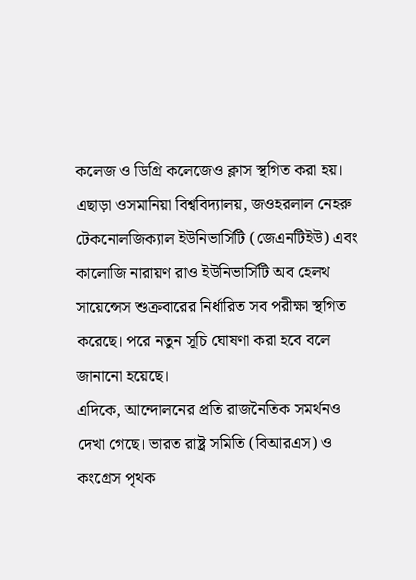কলেজ ও ডিগ্রি কলেজেও ক্লাস স্থগিত করা হয়।
এছাড়া ওসমানিয়া বিশ্ববিদ্যালয়, জওহরলাল নেহরু টেকনোলজিক্যাল ইউনিভার্সিটি (জেএনটিইউ) এবং কালোজি নারায়ণ রাও ইউনিভার্সিটি অব হেলথ সায়েন্সেস শুক্রবারের নির্ধারিত সব পরীক্ষা স্থগিত করেছে। পরে নতুন সূচি ঘোষণা করা হবে বলে জানানো হয়েছে।
এদিকে, আন্দোলনের প্রতি রাজনৈতিক সমর্থনও দেখা গেছে। ভারত রাষ্ট্র সমিতি (বিআরএস) ও কংগ্রেস পৃথক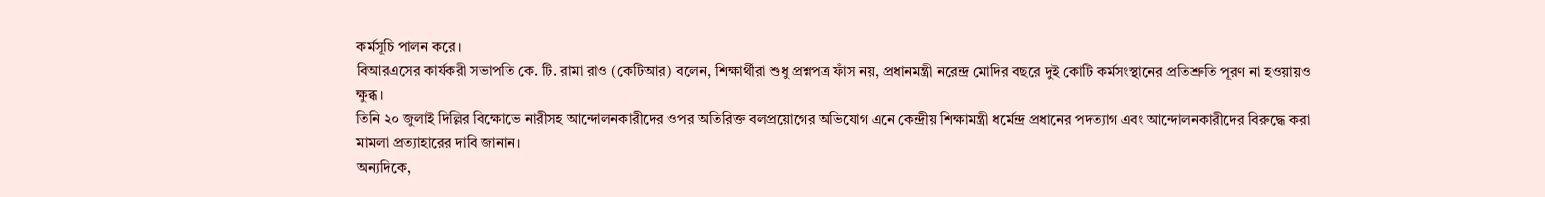কর্মসূচি পালন করে।
বিআরএসের কার্যকরী সভাপতি কে. টি. রামা রাও (কেটিআর) বলেন, শিক্ষার্থীরা শুধু প্রশ্নপত্র ফাঁস নয়, প্রধানমন্ত্রী নরেন্দ্র মোদির বছরে দুই কোটি কর্মসংস্থানের প্রতিশ্রুতি পূরণ না হওয়ায়ও ক্ষুব্ধ।
তিনি ২০ জুলাই দিল্লির বিক্ষোভে নারীসহ আন্দোলনকারীদের ওপর অতিরিক্ত বলপ্রয়োগের অভিযোগ এনে কেন্দ্রীয় শিক্ষামন্ত্রী ধর্মেন্দ্র প্রধানের পদত্যাগ এবং আন্দোলনকারীদের বিরুদ্ধে করা মামলা প্রত্যাহারের দাবি জানান।
অন্যদিকে,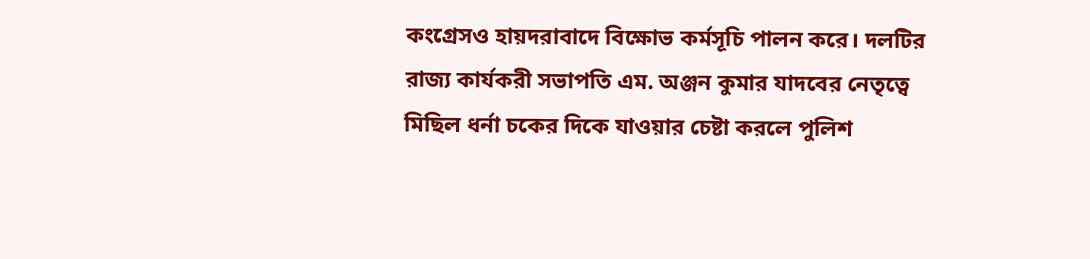কংগ্রেসও হায়দরাবাদে বিক্ষোভ কর্মসূচি পালন করে। দলটির রাজ্য কার্যকরী সভাপতি এম. অঞ্জন কুমার যাদবের নেতৃত্বে মিছিল ধর্না চকের দিকে যাওয়ার চেষ্টা করলে পুলিশ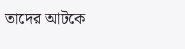তাদের আটকে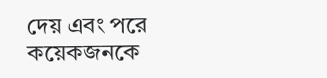দেয় এবং পরে কয়েকজনকে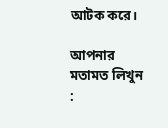আটক করে।

আপনার মতামত লিখুন :